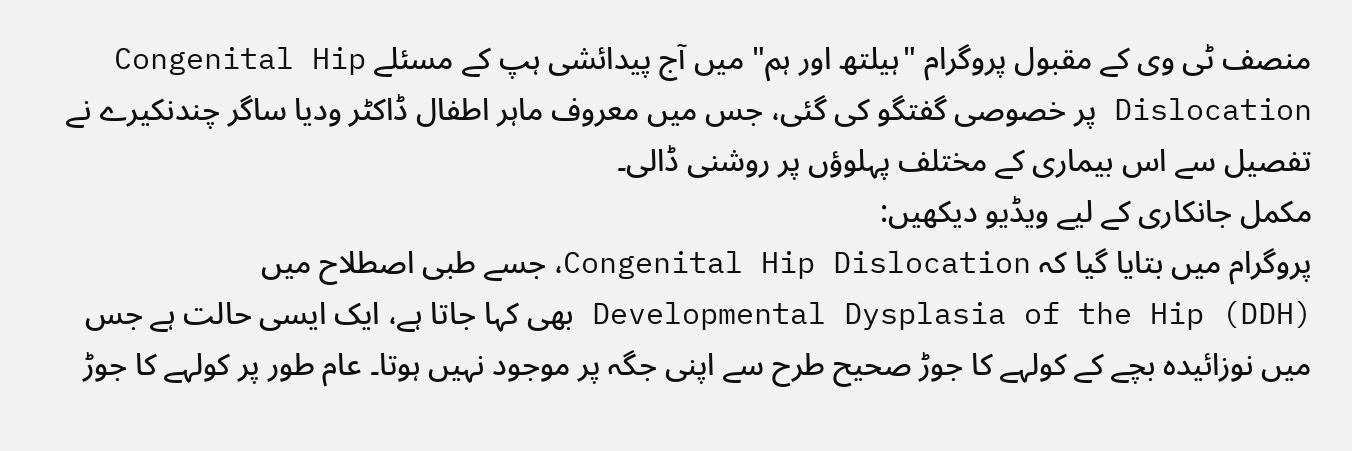منصف ٹی وی کے مقبول پروگرام "ہیلتھ اور ہم" میں آج پیدائشی ہپ کے مسئلے Congenital Hip Dislocation پر خصوصی گفتگو کی گئی، جس میں معروف ماہر اطفال ڈاکٹر ودیا ساگر چندنکیرے نے تفصیل سے اس بیماری کے مختلف پہلوؤں پر روشنی ڈالی۔
مکمل جانکاری کے لیے ویڈیو دیکھیں:
پروگرام میں بتایا گیا کہ Congenital Hip Dislocation، جسے طبی اصطلاح میں Developmental Dysplasia of the Hip (DDH) بھی کہا جاتا ہے، ایک ایسی حالت ہے جس میں نوزائیدہ بچے کے کولہے کا جوڑ صحیح طرح سے اپنی جگہ پر موجود نہیں ہوتا۔ عام طور پر کولہے کا جوڑ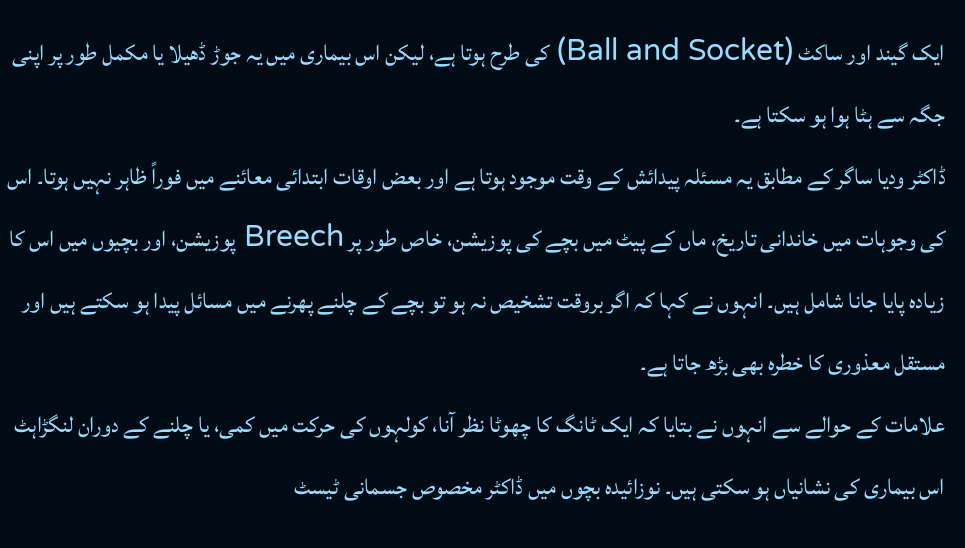ایک گیند اور ساکٹ (Ball and Socket) کی طرح ہوتا ہے، لیکن اس بیماری میں یہ جوڑ ڈھیلا یا مکمل طور پر اپنی جگہ سے ہٹا ہوا ہو سکتا ہے۔
ڈاکٹر ودیا ساگر کے مطابق یہ مسئلہ پیدائش کے وقت موجود ہوتا ہے اور بعض اوقات ابتدائی معائنے میں فوراً ظاہر نہیں ہوتا۔ اس کی وجوہات میں خاندانی تاریخ، ماں کے پیٹ میں بچے کی پوزیشن، خاص طور پر Breech پوزیشن، اور بچیوں میں اس کا زیادہ پایا جانا شامل ہیں۔ انہوں نے کہا کہ اگر بروقت تشخیص نہ ہو تو بچے کے چلنے پھرنے میں مسائل پیدا ہو سکتے ہیں اور مستقل معذوری کا خطرہ بھی بڑھ جاتا ہے۔
علامات کے حوالے سے انہوں نے بتایا کہ ایک ٹانگ کا چھوٹا نظر آنا، کولہوں کی حرکت میں کمی، یا چلنے کے دوران لنگڑاہٹ اس بیماری کی نشانیاں ہو سکتی ہیں۔ نوزائیدہ بچوں میں ڈاکٹر مخصوص جسمانی ٹیسٹ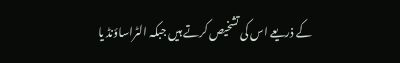کے ذریعے اس کی تشخیص کرتے ہیں جبکہ الٹراساؤنڈ یا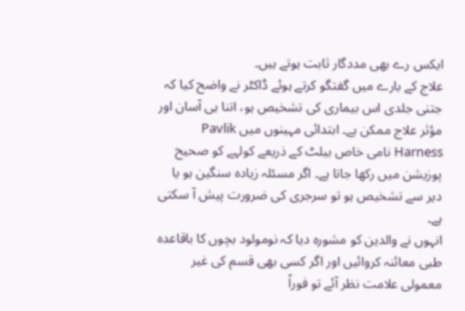ایکس رے بھی مددگار ثابت ہوتے ہیں۔
علاج کے بارے میں گفتگو کرتے ہوئے ڈاکٹر نے واضح کیا کہ جتنی جلدی اس بیماری کی تشخیص ہو، اتنا ہی آسان اور مؤثر علاج ممکن ہے۔ ابتدائی مہینوں میں Pavlik Harness نامی خاص بیلٹ کے ذریعے کولہے کو صحیح پوزیشن میں رکھا جاتا ہے۔ اگر مسئلہ زیادہ سنگین ہو یا دیر سے تشخیص ہو تو سرجری کی ضرورت پیش آ سکتی ہے۔
انہوں نے والدین کو مشورہ دیا کہ نومولود بچوں کا باقاعدہ طبی معائنہ کروائیں اور اگر کسی بھی قسم کی غیر معمولی علامت نظر آئے تو فوراً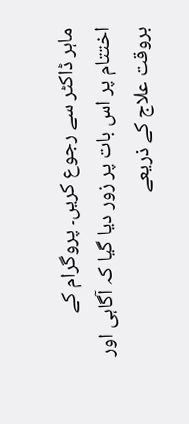ماہر ڈاکٹر سے رجوع کریں۔ پروگرام کے اختتام پر اس بات پر زور دیا گیا کہ آگاہی اور بروقت علاج کے ذریعے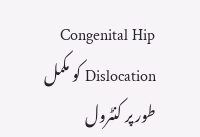Congenital Hip Dislocation کو مکمل طور پر کنٹرول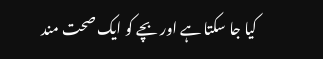کیا جا سکتا ہے اور بچے کو ایک صحت مند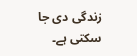زندگی دی جا سکتی ہے۔